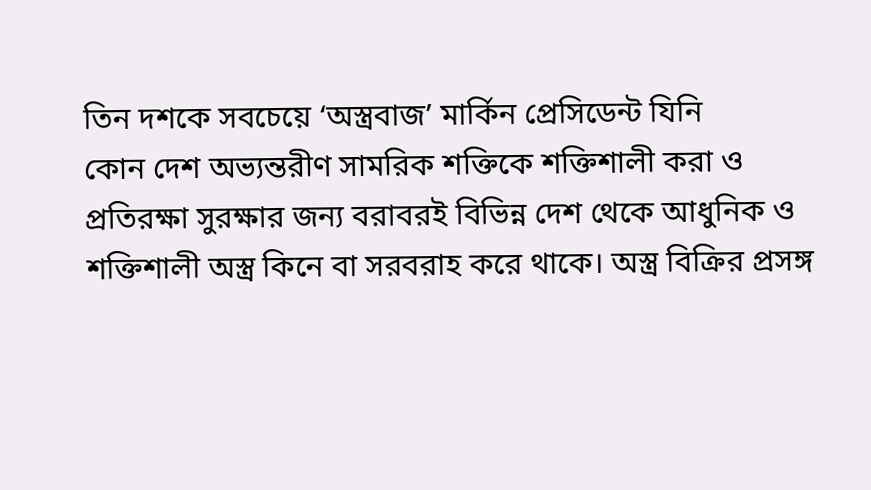তিন দশকে সবচেয়ে ‘অস্ত্রবাজ’ মার্কিন প্রেসিডেন্ট যিনি
কোন দেশ অভ্যন্তরীণ সামরিক শক্তিকে শক্তিশালী করা ও প্রতিরক্ষা সুরক্ষার জন্য বরাবরই বিভিন্ন দেশ থেকে আধুনিক ও শক্তিশালী অস্ত্র কিনে বা সরবরাহ করে থাকে। অস্ত্র বিক্রির প্রসঙ্গ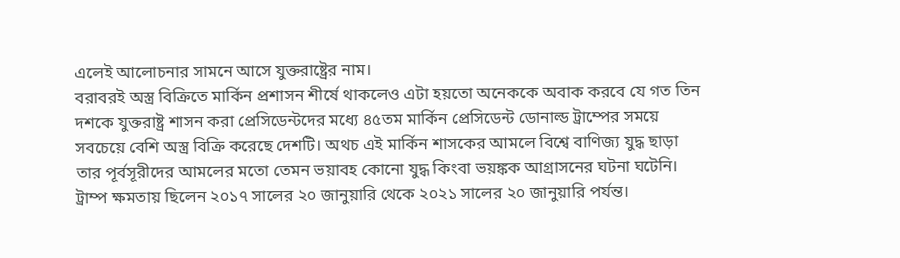এলেই আলোচনার সামনে আসে যুক্তরাষ্ট্রের নাম।
বরাবরই অস্ত্র বিক্রিতে মার্কিন প্রশাসন শীর্ষে থাকলেও এটা হয়তো অনেককে অবাক করবে যে গত তিন দশকে যুক্তরাষ্ট্র শাসন করা প্রেসিডেন্টদের মধ্যে ৪৫তম মার্কিন প্রেসিডেন্ট ডোনাল্ড ট্রাম্পের সময়ে সবচেয়ে বেশি অস্ত্র বিক্রি করেছে দেশটি। অথচ এই মার্কিন শাসকের আমলে বিশ্বে বাণিজ্য যুদ্ধ ছাড়া তার পূর্বসূরীদের আমলের মতো তেমন ভয়াবহ কোনো যুদ্ধ কিংবা ভয়ঙ্কক আগ্রাসনের ঘটনা ঘটেনি।
ট্রাম্প ক্ষমতায় ছিলেন ২০১৭ সালের ২০ জানুয়ারি থেকে ২০২১ সালের ২০ জানুয়ারি পর্যন্ত।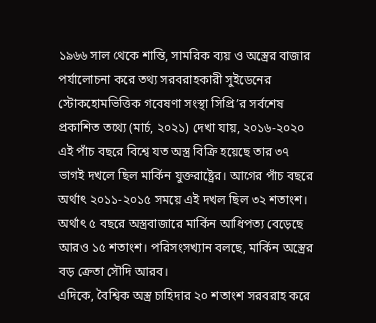১৯৬৬ সাল থেকে শান্তি, সামরিক ব্যয় ও অস্ত্রের বাজার পর্যালোচনা করে তথ্য সরবরাহকারী সুইডেনের স্টোকহোমভিত্তিক গবেষণা সংস্থা সিপ্রি’র সর্বশেষ প্রকাশিত তথ্যে (মার্চ, ২০২১) দেখা যায়, ২০১৬-২০২০ এই পাঁচ বছরে বিশ্বে যত অস্ত্র বিক্রি হয়েছে তার ৩৭ ভাগই দখলে ছিল মার্কিন যুক্তরাষ্ট্রের। আগের পাঁচ বছরে অর্থাৎ ২০১১-২০১৫ সময়ে এই দখল ছিল ৩২ শতাংশ। অর্থাৎ ৫ বছরে অস্ত্রবাজারে মার্কিন আধিপত্য বেড়েছে আরও ১৫ শতাংশ। পরিসংসখ্যান বলছে, মার্কিন অস্ত্রের বড় ক্রেতা সৌদি আরব।
এদিকে, বৈশ্বিক অস্ত্র চাহিদার ২০ শতাংশ সরবরাহ করে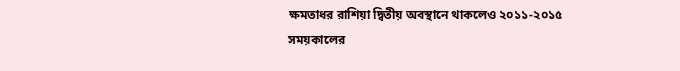ক্ষমতাধর রাশিয়া দ্বিতীয় অবস্থানে থাকলেও ২০১১-২০১৫ সময়কালের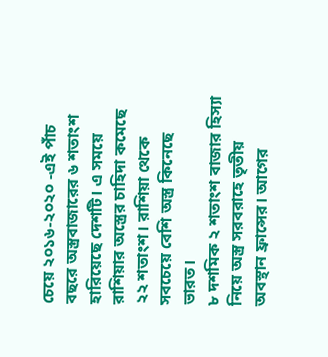চেয়ে ২০১৬-২০২০ -এই পাঁচ বছরে অস্ত্রবাজারের ৬ শতাংশ হারিয়েছে দেশটি। এ সময়ে রাশিয়ার অস্ত্রের চাহিদা কমেছে ২২ শতাংশ। রাশিয়া থেকে সবচেয়ে বেশি অস্ত্র কিনেছে ভারত।
৮ দশমিক ২ শতাংশ বাজার হিস্যা নিয়ে অস্ত্র সরবরাহে তৃতীয় অবস্থান ফ্রান্সের। আগের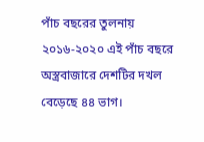পাঁচ বছরের তুলনায় ২০১৬-২০২০ এই পাঁচ বছরে অস্ত্রবাজারে দেশটির দখল বেড়েছে ৪৪ ভাগ।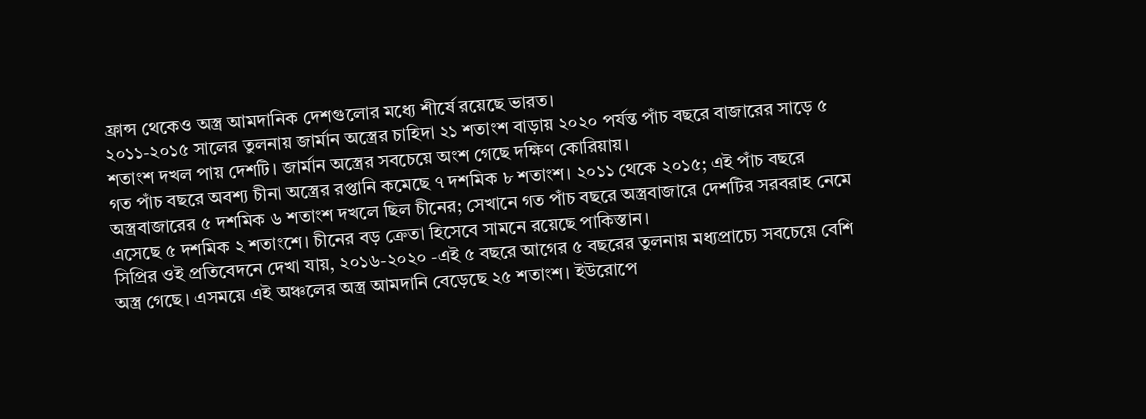ফ্রান্স থেকেও অস্ত্র আমদানিক দেশগুলোর মধ্যে শীর্ষে রয়েছে ভারত।
২০১১-২০১৫ সালের তুলনায় জার্মান অস্ত্রের চাহিদা ২১ শতাংশ বাড়ায় ২০২০ পর্যন্ত পাঁচ বছরে বাজারের সাড়ে ৫ শতাংশ দখল পায় দেশটি। জার্মান অস্ত্রের সবচেয়ে অংশ গেছে দক্ষিণ কোরিয়ায়।
গত পাঁচ বছরে অবশ্য চীনা অস্ত্রের রপ্তানি কমেছে ৭ দশমিক ৮ শতাংশ। ২০১১ থেকে ২০১৫; এই পাঁচ বছরে অস্ত্রবাজারের ৫ দশমিক ৬ শতাংশ দখলে ছিল চীনের; সেখানে গত পাঁচ বছরে অস্ত্রবাজারে দেশটির সরবরাহ নেমে এসেছে ৫ দশমিক ২ শতাংশে। চীনের বড় ক্রেতা হিসেবে সামনে রয়েছে পাকিস্তান।
সিপ্রির ওই প্রতিবেদনে দেখা যায়, ২০১৬-২০২০ -এই ৫ বছরে আগের ৫ বছরের তুলনায় মধ্যপ্রাচ্যে সবচেয়ে বেশি অস্ত্র গেছে। এসময়ে এই অঞ্চলের অস্ত্র আমদানি বেড়েছে ২৫ শতাংশ। ইউরোপে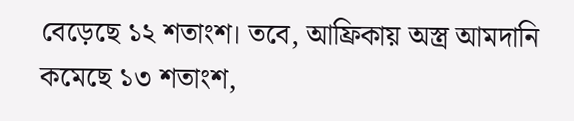বেড়েছে ১২ শতাংশ। তবে, আফ্রিকায় অস্ত্র আমদানি কমেছে ১৩ শতাংশ,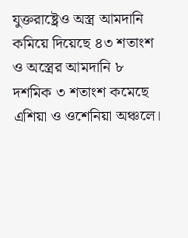যুক্তরাষ্ট্রেও অস্ত্র আমদানি কমিয়ে দিয়েছে ৪৩ শতাংশ ও অস্ত্রের আমদানি ৮ দশমিক ৩ শতাংশ কমেছে এশিয়া ও ওশেনিয়া অঞ্চলে।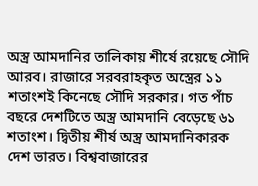অস্ত্র আমদানির তালিকায় শীর্ষে রয়েছে সৌদি আরব। রাজারে সরবরাহকৃত অস্ত্রের ১১ শতাংশই কিনেছে সৌদি সরকার। গত পাঁচ বছরে দেশটিতে অস্ত্র আমদানি বেড়েছে ৬১ শতাংশ। দ্বিতীয় শীর্ষ অস্ত্র আমদানিকারক দেশ ভারত। বিশ্ববাজারের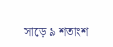সাড়ে ৯ শতাংশ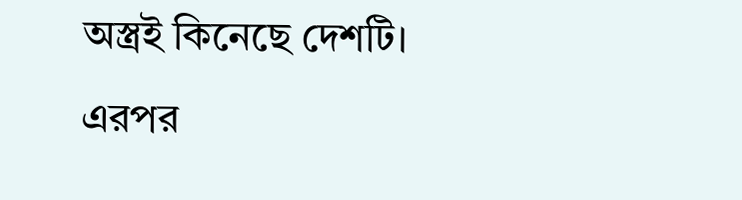অস্ত্রই কিনেছে দেশটি। এরপর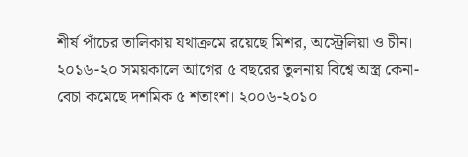শীর্ষ পাঁচের তালিকায় যথাক্রমে রয়েছে মিশর, অস্ট্রেলিয়া ও চীন।
২০১৬-২০ সময়কালে আগের ৫ বছরের তুলনায় বিশ্বে অস্ত্র কেনা-বেচা কমেছে দশমিক ৫ শতাংশ। ২০০৬-২০১০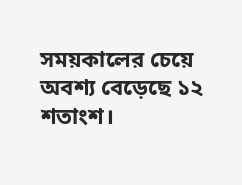সময়কালের চেয়ে অবশ্য বেড়েছে ১২ শতাংশ।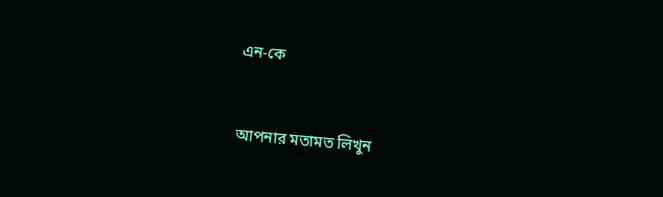এন-কে


আপনার মতামত লিখুন